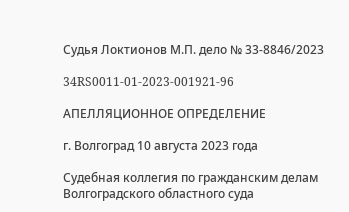Судья Локтионов М.П. дело № 33-8846/2023

34RS0011-01-2023-001921-96

АПЕЛЛЯЦИОННОЕ ОПРЕДЕЛЕНИЕ

г. Волгоград 10 августа 2023 года

Судебная коллегия по гражданским делам Волгоградского областного суда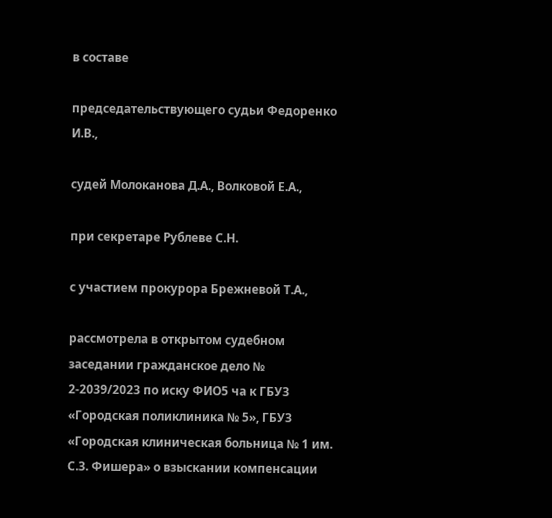в составе

председательствующего судьи Федоренко И.В.,

судей Молоканова Д.А., Волковой Е.А.,

при секретаре Рублеве С.Н.

с участием прокурора Брежневой Т.А.,

рассмотрела в открытом судебном заседании гражданское дело № 2-2039/2023 по иску ФИО5 ча к ГБУЗ «Городская поликлиника № 5», ГБУЗ «Городская клиническая больница № 1 им. С.З. Фишера» о взыскании компенсации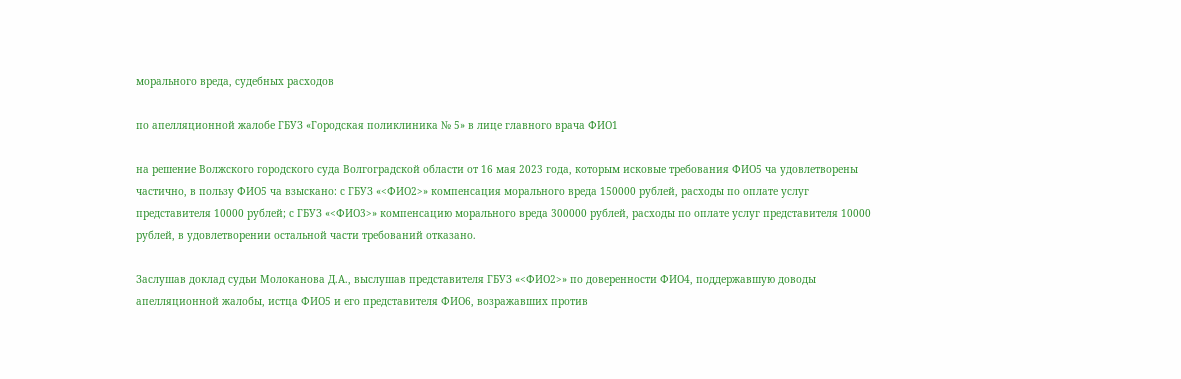морального вреда, судебных расходов

по апелляционной жалобе ГБУЗ «Городская поликлиника № 5» в лице главного врача ФИО1

на решение Волжского городского суда Волгоградской области от 16 мая 2023 года, которым исковые требования ФИО5 ча удовлетворены частично, в пользу ФИО5 ча взыскано: с ГБУЗ «<ФИО2>» компенсация морального вреда 150000 рублей, расходы по оплате услуг представителя 10000 рублей; с ГБУЗ «<ФИО3>» компенсацию морального вреда 300000 рублей, расходы по оплате услуг представителя 10000 рублей, в удовлетворении остальной части требований отказано.

Заслушав доклад судьи Молоканова Д.А., выслушав представителя ГБУЗ «<ФИО2>» по доверенности ФИО4, поддержавшую доводы апелляционной жалобы, истца ФИО5 и его представителя ФИО6, возражавших против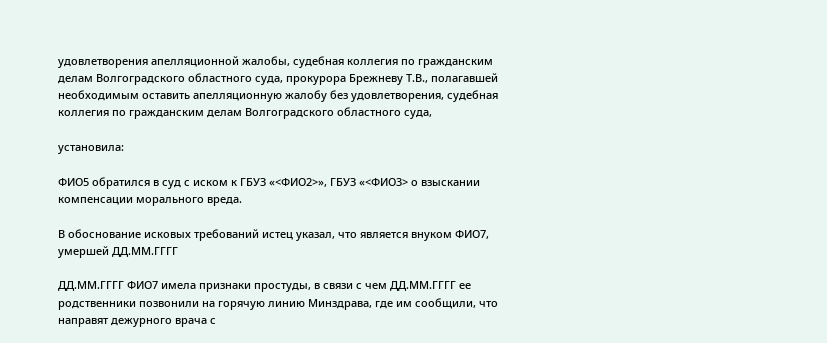удовлетворения апелляционной жалобы, судебная коллегия по гражданским делам Волгоградского областного суда, прокурора Брежневу Т.В., полагавшей необходимым оставить апелляционную жалобу без удовлетворения, судебная коллегия по гражданским делам Волгоградского областного суда,

установила:

ФИО5 обратился в суд с иском к ГБУЗ «<ФИО2>», ГБУЗ «<ФИО3> о взыскании компенсации морального вреда.

В обоснование исковых требований истец указал, что является внуком ФИО7, умершей ДД.ММ.ГГГГ

ДД.ММ.ГГГГ ФИО7 имела признаки простуды, в связи с чем ДД.ММ.ГГГГ ее родственники позвонили на горячую линию Минздрава, где им сообщили, что направят дежурного врача с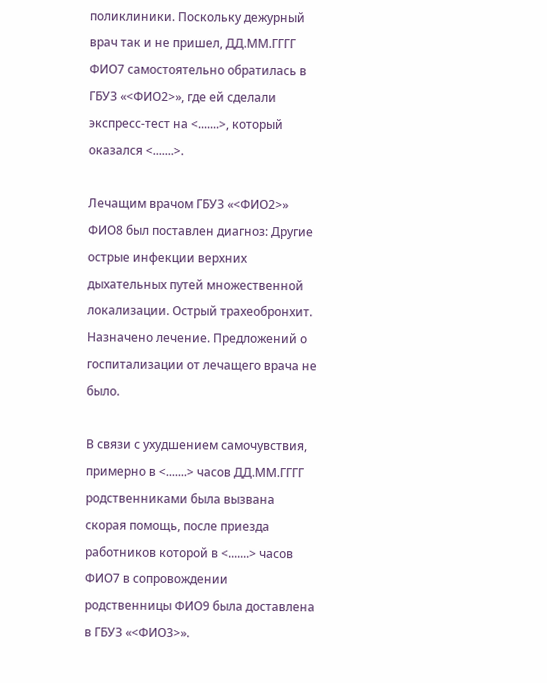поликлиники. Поскольку дежурный врач так и не пришел, ДД.ММ.ГГГГ ФИО7 самостоятельно обратилась в ГБУЗ «<ФИО2>», где ей сделали экспресс-тест на <.......>, который оказался <.......>.

Лечащим врачом ГБУЗ «<ФИО2>» ФИО8 был поставлен диагноз: Другие острые инфекции верхних дыхательных путей множественной локализации. Острый трахеобронхит. Назначено лечение. Предложений о госпитализации от лечащего врача не было.

В связи с ухудшением самочувствия, примерно в <.......> часов ДД.ММ.ГГГГ родственниками была вызвана скорая помощь, после приезда работников которой в <.......> часов ФИО7 в сопровождении родственницы ФИО9 была доставлена в ГБУЗ «<ФИО3>».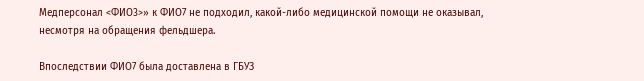Медперсонал <ФИО3>» к ФИО7 не подходил, какой-либо медицинской помощи не оказывал, несмотря на обращения фельдшера.

Впоследствии ФИО7 была доставлена в ГБУЗ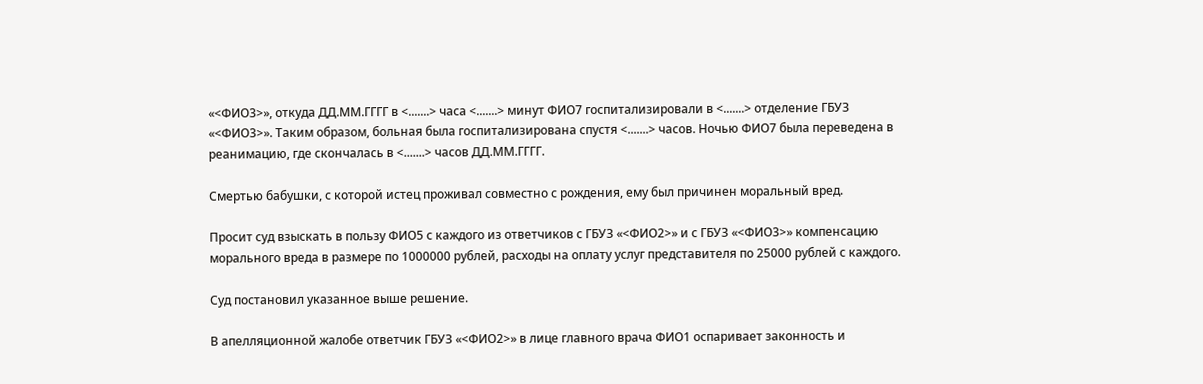«<ФИО3>», откуда ДД.ММ.ГГГГ в <.......> часа <.......> минут ФИО7 госпитализировали в <.......> отделение ГБУЗ «<ФИО3>». Таким образом, больная была госпитализирована спустя <.......> часов. Ночью ФИО7 была переведена в реанимацию, где скончалась в <.......> часов ДД.ММ.ГГГГ.

Смертью бабушки, с которой истец проживал совместно с рождения, ему был причинен моральный вред.

Просит суд взыскать в пользу ФИО5 с каждого из ответчиков с ГБУЗ «<ФИО2>» и с ГБУЗ «<ФИО3>» компенсацию морального вреда в размере по 1000000 рублей, расходы на оплату услуг представителя по 25000 рублей с каждого.

Суд постановил указанное выше решение.

В апелляционной жалобе ответчик ГБУЗ «<ФИО2>» в лице главного врача ФИО1 оспаривает законность и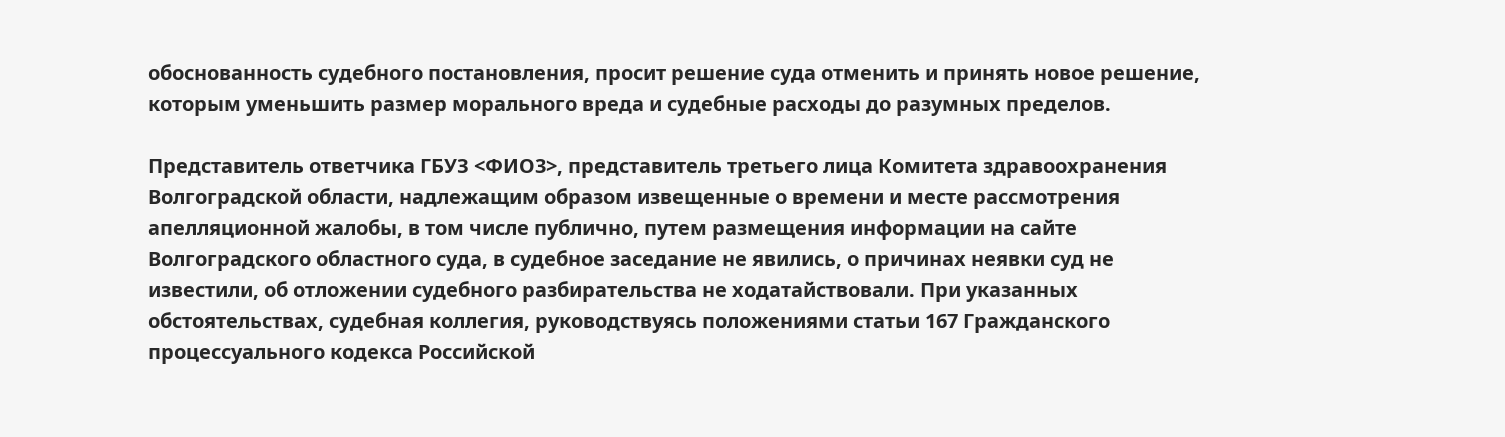обоснованность судебного постановления, просит решение суда отменить и принять новое решение, которым уменьшить размер морального вреда и судебные расходы до разумных пределов.

Представитель ответчика ГБУЗ <ФИО3>, представитель третьего лица Комитета здравоохранения Волгоградской области, надлежащим образом извещенные о времени и месте рассмотрения апелляционной жалобы, в том числе публично, путем размещения информации на сайте Волгоградского областного суда, в судебное заседание не явились, о причинах неявки суд не известили, об отложении судебного разбирательства не ходатайствовали. При указанных обстоятельствах, судебная коллегия, руководствуясь положениями статьи 167 Гражданского процессуального кодекса Российской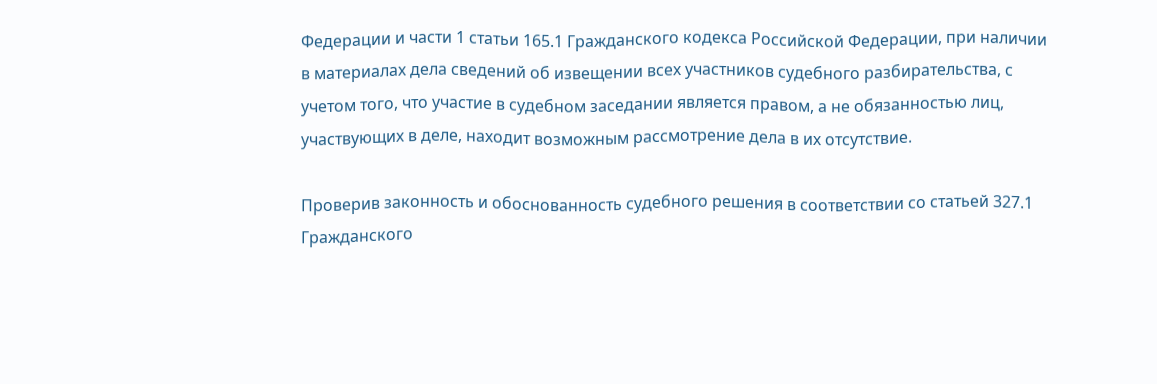Федерации и части 1 статьи 165.1 Гражданского кодекса Российской Федерации, при наличии в материалах дела сведений об извещении всех участников судебного разбирательства, с учетом того, что участие в судебном заседании является правом, а не обязанностью лиц, участвующих в деле, находит возможным рассмотрение дела в их отсутствие.

Проверив законность и обоснованность судебного решения в соответствии со статьей 327.1 Гражданского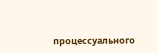процессуального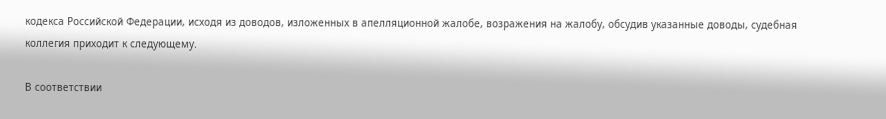кодекса Российской Федерации, исходя из доводов, изложенных в апелляционной жалобе, возражения на жалобу, обсудив указанные доводы, судебная коллегия приходит к следующему.

В соответствии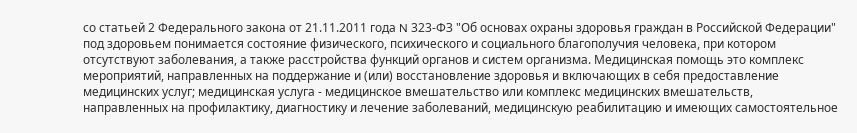со статьей 2 Федерального закона от 21.11.2011 года N 323-ФЗ "Об основах охраны здоровья граждан в Российской Федерации" под здоровьем понимается состояние физического, психического и социального благополучия человека, при котором отсутствуют заболевания, а также расстройства функций органов и систем организма. Медицинская помощь это комплекс мероприятий, направленных на поддержание и (или) восстановление здоровья и включающих в себя предоставление медицинских услуг; медицинская услуга - медицинское вмешательство или комплекс медицинских вмешательств, направленных на профилактику, диагностику и лечение заболеваний, медицинскую реабилитацию и имеющих самостоятельное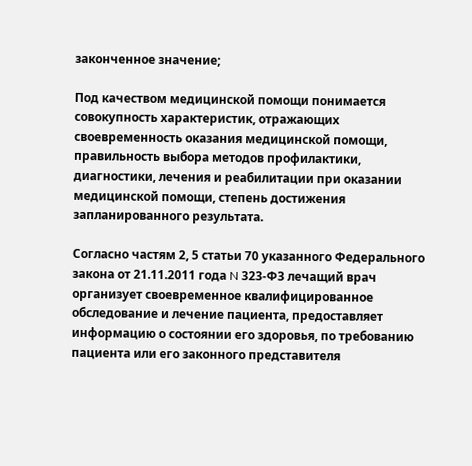законченное значение;

Под качеством медицинской помощи понимается совокупность характеристик, отражающих своевременность оказания медицинской помощи, правильность выбора методов профилактики, диагностики, лечения и реабилитации при оказании медицинской помощи, степень достижения запланированного результата.

Согласно частям 2, 5 статьи 70 указанного Федерального закона от 21.11.2011 года N 323-ФЗ лечащий врач организует своевременное квалифицированное обследование и лечение пациента, предоставляет информацию о состоянии его здоровья, по требованию пациента или его законного представителя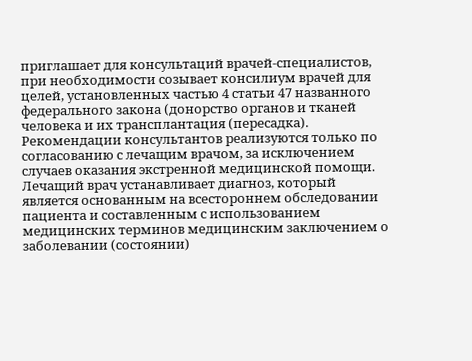приглашает для консультаций врачей-специалистов, при необходимости созывает консилиум врачей для целей, установленных частью 4 статьи 47 названного федерального закона (донорство органов и тканей человека и их трансплантация (пересадка). Рекомендации консультантов реализуются только по согласованию с лечащим врачом, за исключением случаев оказания экстренной медицинской помощи. Лечащий врач устанавливает диагноз, который является основанным на всестороннем обследовании пациента и составленным с использованием медицинских терминов медицинским заключением о заболевании (состоянии)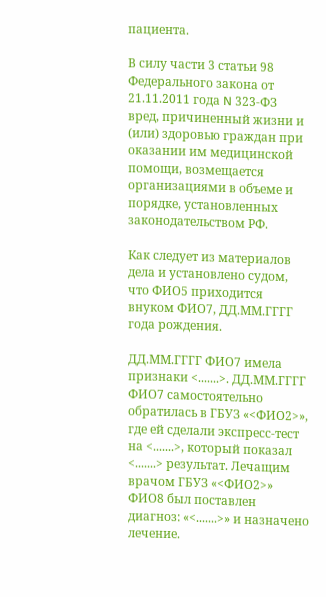пациента.

В силу части 3 статьи 98 Федерального закона от 21.11.2011 года N 323-ФЗ вред, причиненный жизни и (или) здоровью граждан при оказании им медицинской помощи, возмещается организациями в объеме и порядке, установленных законодательством РФ.

Как следует из материалов дела и установлено судом, что ФИО5 приходится внуком ФИО7, ДД.ММ.ГГГГ года рождения.

ДД.ММ.ГГГГ ФИО7 имела признаки <.......>. ДД.ММ.ГГГГ ФИО7 самостоятельно обратилась в ГБУЗ «<ФИО2>», где ей сделали экспресс-тест на <.......>, который показал <.......> результат. Лечащим врачом ГБУЗ «<ФИО2>» ФИО8 был поставлен диагноз: «<.......>» и назначено лечение.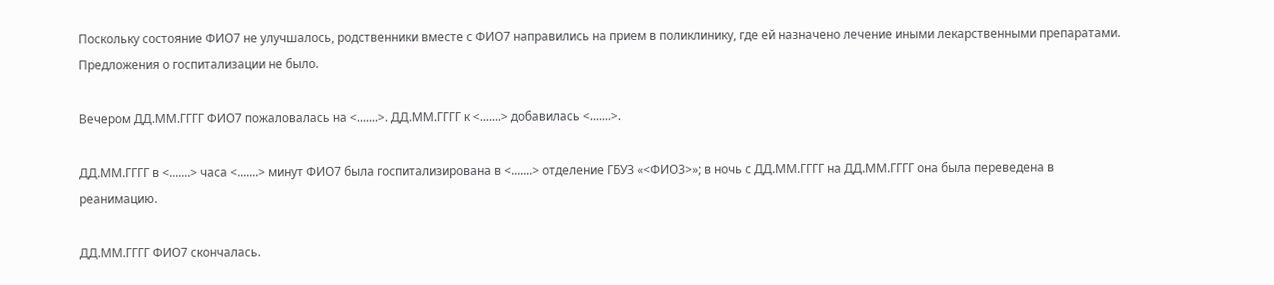Поскольку состояние ФИО7 не улучшалось, родственники вместе с ФИО7 направились на прием в поликлинику, где ей назначено лечение иными лекарственными препаратами. Предложения о госпитализации не было.

Вечером ДД.ММ.ГГГГ ФИО7 пожаловалась на <.......>. ДД.ММ.ГГГГ к <.......> добавилась <.......>.

ДД.ММ.ГГГГ в <.......> часа <.......> минут ФИО7 была госпитализирована в <.......> отделение ГБУЗ «<ФИО3>»; в ночь с ДД.ММ.ГГГГ на ДД.ММ.ГГГГ она была переведена в реанимацию.

ДД.ММ.ГГГГ ФИО7 скончалась.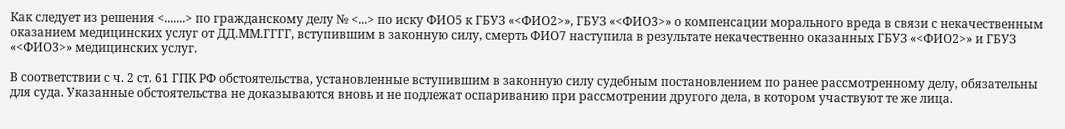Как следует из решения <.......> по гражданскому делу № <...> по иску ФИО5 к ГБУЗ «<ФИО2>», ГБУЗ «<ФИО3>» о компенсации морального вреда в связи с некачественным оказанием медицинских услуг от ДД.ММ.ГГГГ, вступившим в законную силу, смерть ФИО7 наступила в результате некачественно оказанных ГБУЗ «<ФИО2>» и ГБУЗ «<ФИО3>» медицинских услуг.

В соответствии с ч. 2 ст. 61 ГПК РФ обстоятельства, установленные вступившим в законную силу судебным постановлением по ранее рассмотренному делу, обязательны для суда. Указанные обстоятельства не доказываются вновь и не подлежат оспариванию при рассмотрении другого дела, в котором участвуют те же лица.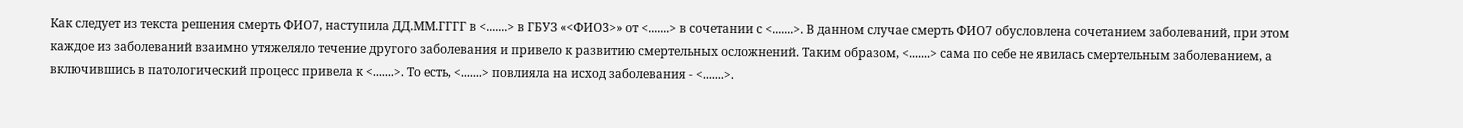Как следует из текста решения смерть ФИО7, наступила ДД.ММ.ГГГГ в <.......> в ГБУЗ «<ФИО3>» от <.......> в сочетании с <.......>. В данном случае смерть ФИО7 обусловлена сочетанием заболеваний, при этом каждое из заболеваний взаимно утяжеляло течение другого заболевания и привело к развитию смертельных осложнений. Таким образом, <.......> сама по себе не явилась смертельным заболеванием, а включившись в патологический процесс привела к <.......>. То есть, <.......> повлияла на исход заболевания - <.......>.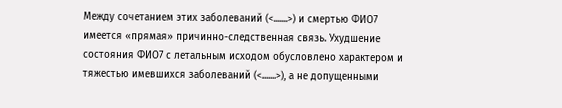Между сочетанием этих заболеваний (<.......>) и смертью ФИО7 имеется «прямая» причинно-следственная связь. Ухудшение состояния ФИО7 с летальным исходом обусловлено характером и тяжестью имевшихся заболеваний (<.......>), а не допущенными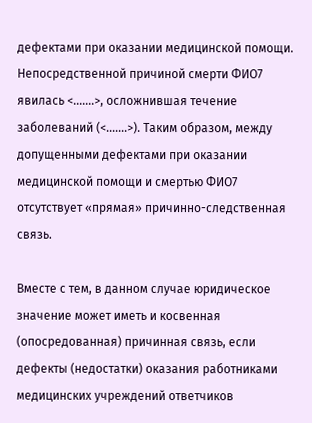дефектами при оказании медицинской помощи. Непосредственной причиной смерти ФИО7 явилась <.......>, осложнившая течение заболеваний (<.......>). Таким образом, между допущенными дефектами при оказании медицинской помощи и смертью ФИО7 отсутствует «прямая» причинно-следственная связь.

Вместе с тем, в данном случае юридическое значение может иметь и косвенная (опосредованная) причинная связь, если дефекты (недостатки) оказания работниками медицинских учреждений ответчиков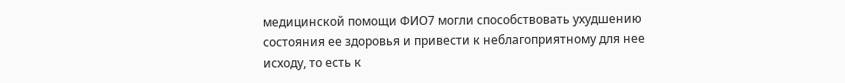медицинской помощи ФИО7 могли способствовать ухудшению состояния ее здоровья и привести к неблагоприятному для нее исходу, то есть к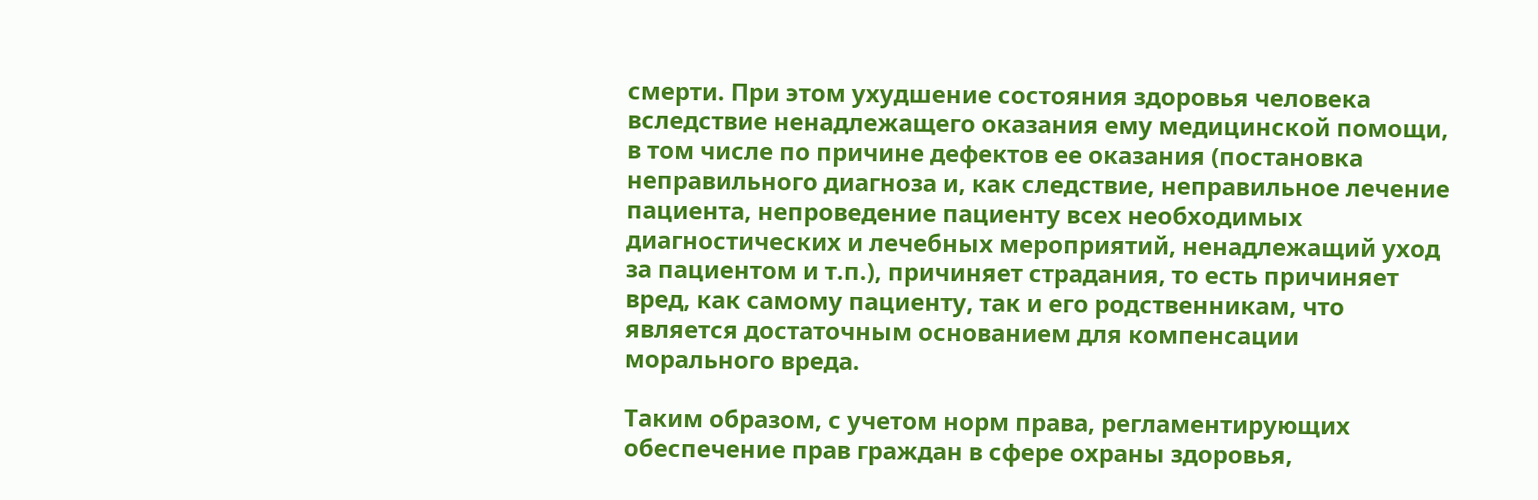смерти. При этом ухудшение состояния здоровья человека вследствие ненадлежащего оказания ему медицинской помощи, в том числе по причине дефектов ее оказания (постановка неправильного диагноза и, как следствие, неправильное лечение пациента, непроведение пациенту всех необходимых диагностических и лечебных мероприятий, ненадлежащий уход за пациентом и т.п.), причиняет страдания, то есть причиняет вред, как самому пациенту, так и его родственникам, что является достаточным основанием для компенсации морального вреда.

Таким образом, с учетом норм права, регламентирующих обеспечение прав граждан в сфере охраны здоровья,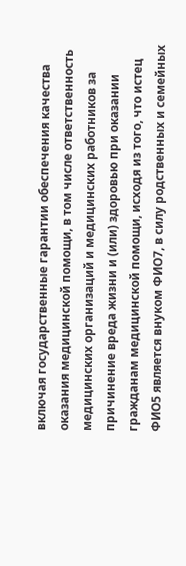включая государственные гарантии обеспечения качества оказания медицинской помощи, в том числе ответственность медицинских организаций и медицинских работников за причинение вреда жизни и (или) здоровью при оказании гражданам медицинской помощи, исходя из того, что истец ФИО5 является внуком ФИО7, в силу родственных и семейных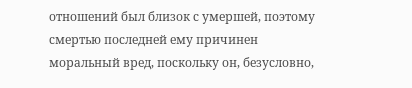отношений был близок с умершей, поэтому смертью последней ему причинен моральный вред, поскольку он, безусловно,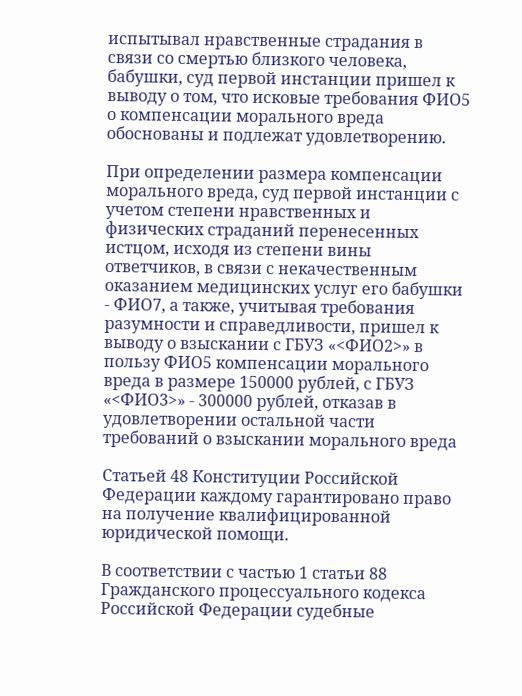испытывал нравственные страдания в связи со смертью близкого человека, бабушки, суд первой инстанции пришел к выводу о том, что исковые требования ФИО5 о компенсации морального вреда обоснованы и подлежат удовлетворению.

При определении размера компенсации морального вреда, суд первой инстанции с учетом степени нравственных и физических страданий перенесенных истцом, исходя из степени вины ответчиков, в связи с некачественным оказанием медицинских услуг его бабушки - ФИО7, а также, учитывая требования разумности и справедливости, пришел к выводу о взыскании с ГБУЗ «<ФИО2>» в пользу ФИО5 компенсации морального вреда в размере 150000 рублей, с ГБУЗ «<ФИО3>» - 300000 рублей, отказав в удовлетворении остальной части требований о взыскании морального вреда

Статьей 48 Конституции Российской Федерации каждому гарантировано право на получение квалифицированной юридической помощи.

В соответствии с частью 1 статьи 88 Гражданского процессуального кодекса Российской Федерации судебные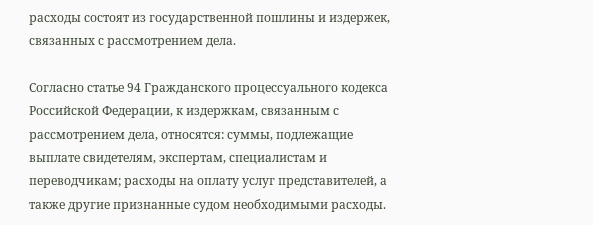расходы состоят из государственной пошлины и издержек, связанных с рассмотрением дела.

Согласно статье 94 Гражданского процессуального кодекса Российской Федерации, к издержкам, связанным с рассмотрением дела, относятся: суммы, подлежащие выплате свидетелям, экспертам, специалистам и переводчикам; расходы на оплату услуг представителей, а также другие признанные судом необходимыми расходы.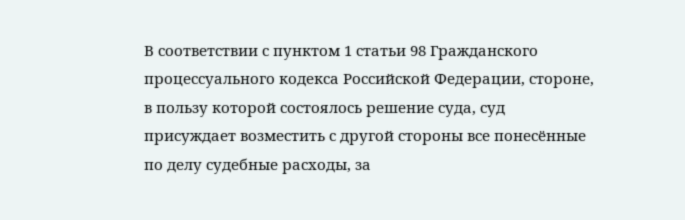В соответствии с пунктом 1 статьи 98 Гражданского процессуального кодекса Российской Федерации, стороне, в пользу которой состоялось решение суда, суд присуждает возместить с другой стороны все понесённые по делу судебные расходы, за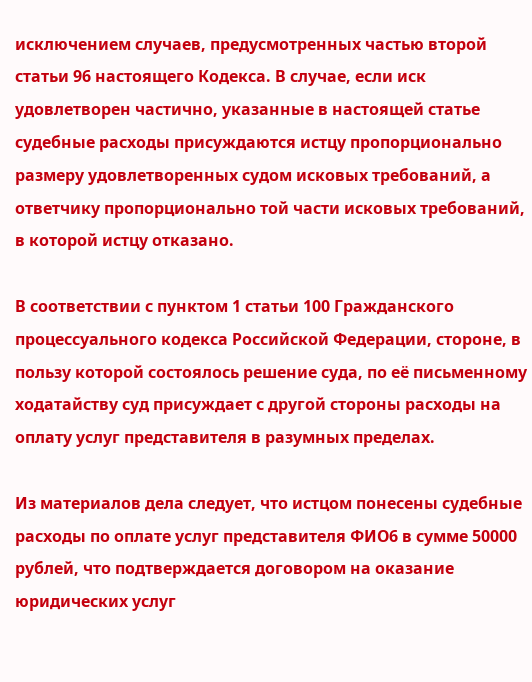исключением случаев, предусмотренных частью второй статьи 96 настоящего Кодекса. В случае, если иск удовлетворен частично, указанные в настоящей статье судебные расходы присуждаются истцу пропорционально размеру удовлетворенных судом исковых требований, а ответчику пропорционально той части исковых требований, в которой истцу отказано.

В соответствии с пунктом 1 статьи 100 Гражданского процессуального кодекса Российской Федерации, стороне, в пользу которой состоялось решение суда, по её письменному ходатайству суд присуждает с другой стороны расходы на оплату услуг представителя в разумных пределах.

Из материалов дела следует, что истцом понесены судебные расходы по оплате услуг представителя ФИО6 в сумме 50000 рублей, что подтверждается договором на оказание юридических услуг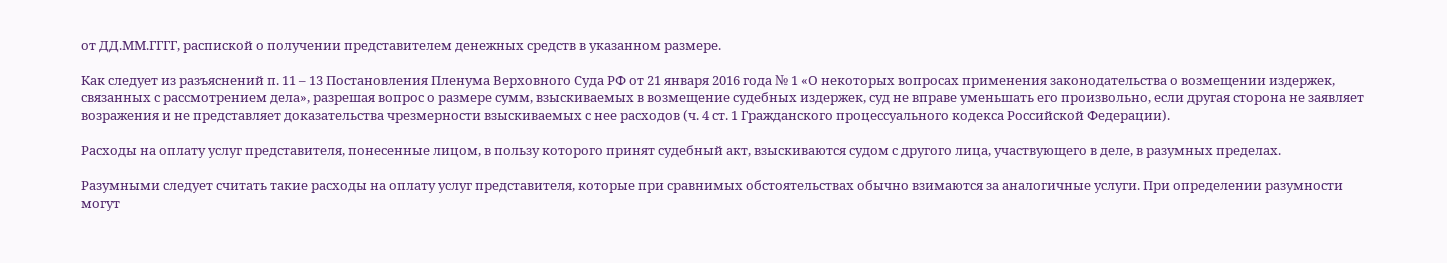от ДД.ММ.ГГГГ, распиской о получении представителем денежных средств в указанном размере.

Как следует из разъяснений п. 11 – 13 Постановления Пленума Верховного Суда РФ от 21 января 2016 года № 1 «О некоторых вопросах применения законодательства о возмещении издержек, связанных с рассмотрением дела», разрешая вопрос о размере сумм, взыскиваемых в возмещение судебных издержек, суд не вправе уменьшать его произвольно, если другая сторона не заявляет возражения и не представляет доказательства чрезмерности взыскиваемых с нее расходов (ч. 4 ст. 1 Гражданского процессуального кодекса Российской Федерации).

Расходы на оплату услуг представителя, понесенные лицом, в пользу которого принят судебный акт, взыскиваются судом с другого лица, участвующего в деле, в разумных пределах.

Разумными следует считать такие расходы на оплату услуг представителя, которые при сравнимых обстоятельствах обычно взимаются за аналогичные услуги. При определении разумности могут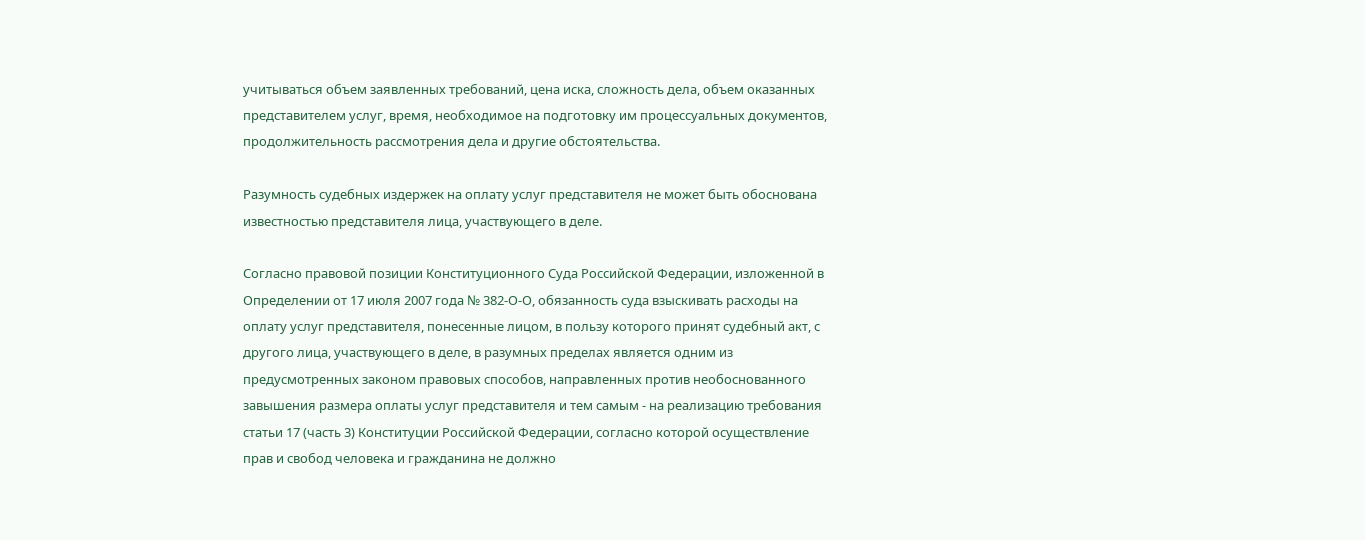учитываться объем заявленных требований, цена иска, сложность дела, объем оказанных представителем услуг, время, необходимое на подготовку им процессуальных документов, продолжительность рассмотрения дела и другие обстоятельства.

Разумность судебных издержек на оплату услуг представителя не может быть обоснована известностью представителя лица, участвующего в деле.

Согласно правовой позиции Конституционного Суда Российской Федерации, изложенной в Определении от 17 июля 2007 года № 382-О-О, обязанность суда взыскивать расходы на оплату услуг представителя, понесенные лицом, в пользу которого принят судебный акт, с другого лица, участвующего в деле, в разумных пределах является одним из предусмотренных законом правовых способов, направленных против необоснованного завышения размера оплаты услуг представителя и тем самым - на реализацию требования статьи 17 (часть 3) Конституции Российской Федерации, согласно которой осуществление прав и свобод человека и гражданина не должно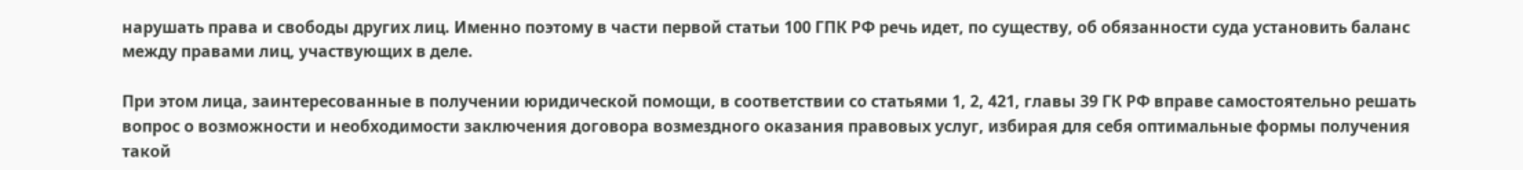нарушать права и свободы других лиц. Именно поэтому в части первой статьи 100 ГПК РФ речь идет, по существу, об обязанности суда установить баланс между правами лиц, участвующих в деле.

При этом лица, заинтересованные в получении юридической помощи, в соответствии со статьями 1, 2, 421, главы 39 ГК РФ вправе самостоятельно решать вопрос о возможности и необходимости заключения договора возмездного оказания правовых услуг, избирая для себя оптимальные формы получения такой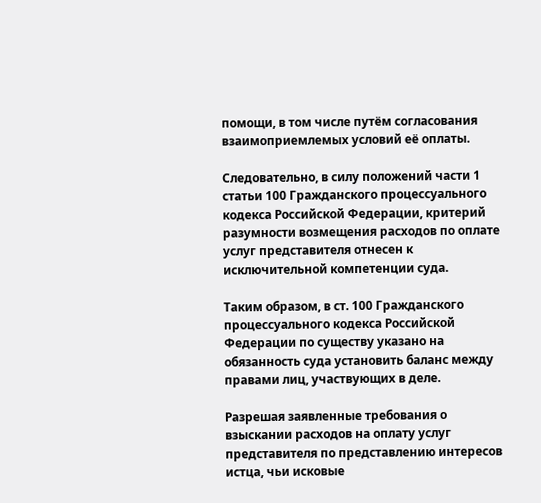помощи, в том числе путём согласования взаимоприемлемых условий её оплаты.

Следовательно, в силу положений части 1 статьи 100 Гражданского процессуального кодекса Российской Федерации, критерий разумности возмещения расходов по оплате услуг представителя отнесен к исключительной компетенции суда.

Таким образом, в ст. 100 Гражданского процессуального кодекса Российской Федерации по существу указано на обязанность суда установить баланс между правами лиц, участвующих в деле.

Разрешая заявленные требования о взыскании расходов на оплату услуг представителя по представлению интересов истца, чьи исковые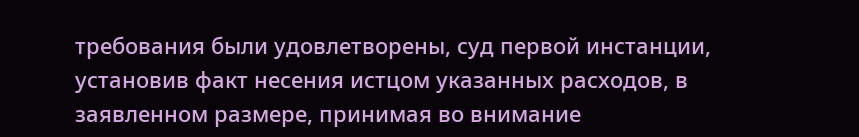требования были удовлетворены, суд первой инстанции, установив факт несения истцом указанных расходов, в заявленном размере, принимая во внимание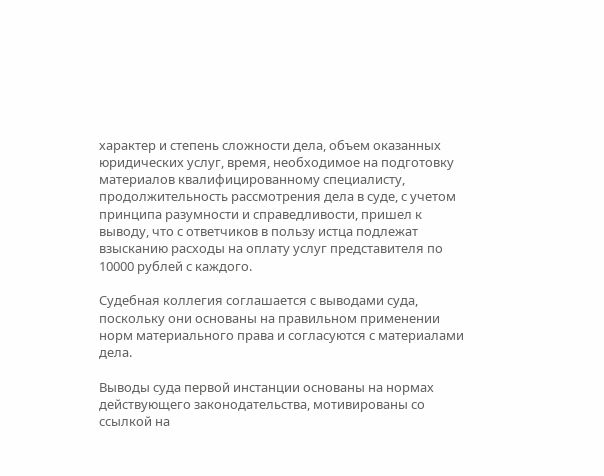характер и степень сложности дела, объем оказанных юридических услуг, время, необходимое на подготовку материалов квалифицированному специалисту, продолжительность рассмотрения дела в суде, с учетом принципа разумности и справедливости, пришел к выводу, что с ответчиков в пользу истца подлежат взысканию расходы на оплату услуг представителя по 10000 рублей с каждого.

Судебная коллегия соглашается с выводами суда, поскольку они основаны на правильном применении норм материального права и согласуются с материалами дела.

Выводы суда первой инстанции основаны на нормах действующего законодательства, мотивированы со ссылкой на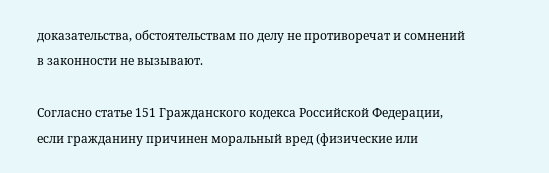доказательства, обстоятельствам по делу не противоречат и сомнений в законности не вызывают.

Согласно статье 151 Гражданского кодекса Российской Федерации, если гражданину причинен моральный вред (физические или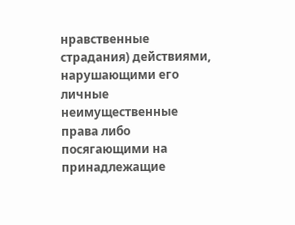нравственные страдания) действиями, нарушающими его личные неимущественные права либо посягающими на принадлежащие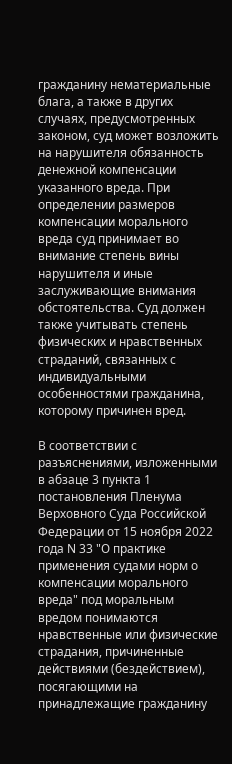гражданину нематериальные блага, а также в других случаях, предусмотренных законом, суд может возложить на нарушителя обязанность денежной компенсации указанного вреда. При определении размеров компенсации морального вреда суд принимает во внимание степень вины нарушителя и иные заслуживающие внимания обстоятельства. Суд должен также учитывать степень физических и нравственных страданий, связанных с индивидуальными особенностями гражданина, которому причинен вред.

В соответствии с разъяснениями, изложенными в абзаце 3 пункта 1 постановления Пленума Верховного Суда Российской Федерации от 15 ноября 2022 года N 33 "О практике применения судами норм о компенсации морального вреда" под моральным вредом понимаются нравственные или физические страдания, причиненные действиями (бездействием), посягающими на принадлежащие гражданину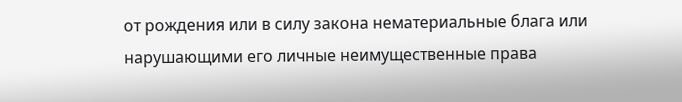от рождения или в силу закона нематериальные блага или нарушающими его личные неимущественные права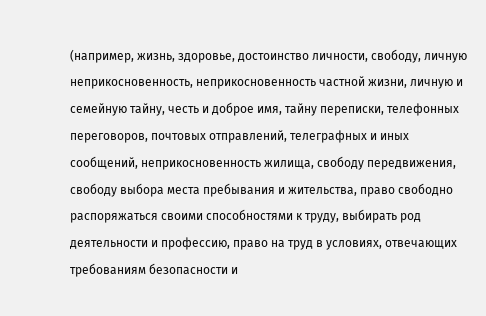(например, жизнь, здоровье, достоинство личности, свободу, личную неприкосновенность, неприкосновенность частной жизни, личную и семейную тайну, честь и доброе имя, тайну переписки, телефонных переговоров, почтовых отправлений, телеграфных и иных сообщений, неприкосновенность жилища, свободу передвижения, свободу выбора места пребывания и жительства, право свободно распоряжаться своими способностями к труду, выбирать род деятельности и профессию, право на труд в условиях, отвечающих требованиям безопасности и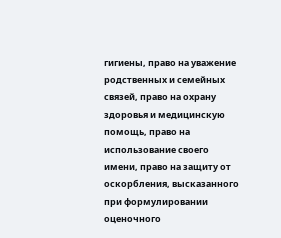гигиены, право на уважение родственных и семейных связей, право на охрану здоровья и медицинскую помощь, право на использование своего имени, право на защиту от оскорбления, высказанного при формулировании оценочного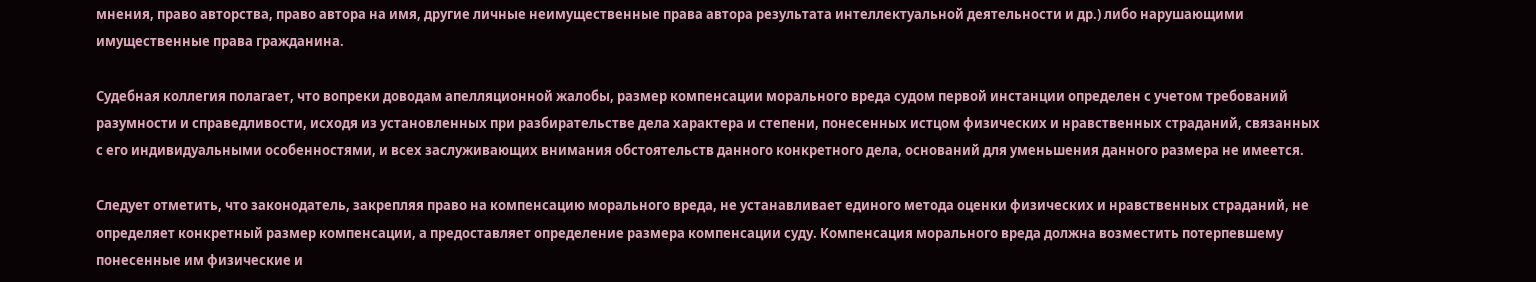мнения, право авторства, право автора на имя, другие личные неимущественные права автора результата интеллектуальной деятельности и др.) либо нарушающими имущественные права гражданина.

Судебная коллегия полагает, что вопреки доводам апелляционной жалобы, размер компенсации морального вреда судом первой инстанции определен с учетом требований разумности и справедливости, исходя из установленных при разбирательстве дела характера и степени, понесенных истцом физических и нравственных страданий, связанных с его индивидуальными особенностями, и всех заслуживающих внимания обстоятельств данного конкретного дела, оснований для уменьшения данного размера не имеется.

Следует отметить, что законодатель, закрепляя право на компенсацию морального вреда, не устанавливает единого метода оценки физических и нравственных страданий, не определяет конкретный размер компенсации, а предоставляет определение размера компенсации суду. Компенсация морального вреда должна возместить потерпевшему понесенные им физические и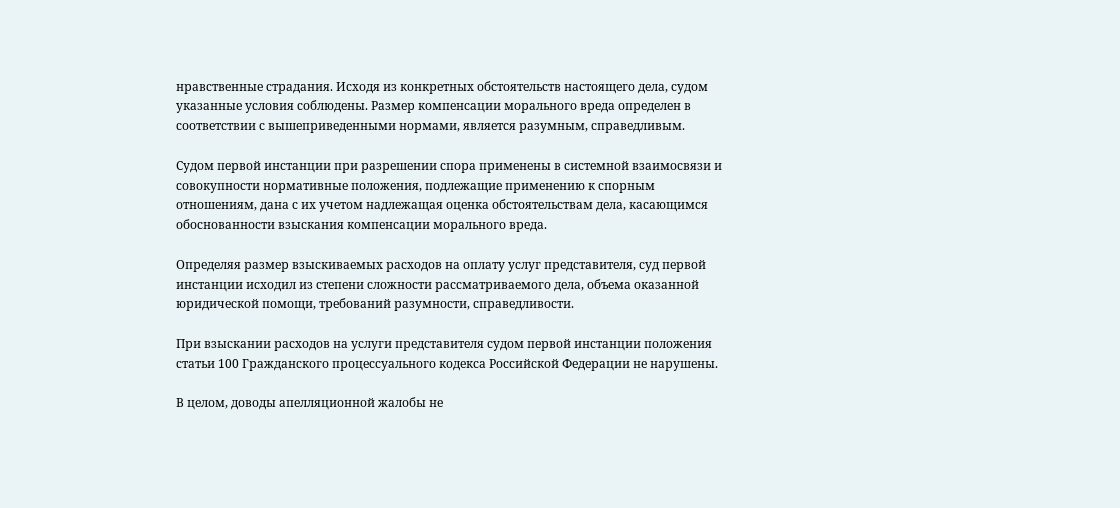нравственные страдания. Исходя из конкретных обстоятельств настоящего дела, судом указанные условия соблюдены. Размер компенсации морального вреда определен в соответствии с вышеприведенными нормами, является разумным, справедливым.

Судом первой инстанции при разрешении спора применены в системной взаимосвязи и совокупности нормативные положения, подлежащие применению к спорным отношениям, дана с их учетом надлежащая оценка обстоятельствам дела, касающимся обоснованности взыскания компенсации морального вреда.

Определяя размер взыскиваемых расходов на оплату услуг представителя, суд первой инстанции исходил из степени сложности рассматриваемого дела, объема оказанной юридической помощи, требований разумности, справедливости.

При взыскании расходов на услуги представителя судом первой инстанции положения статьи 100 Гражданского процессуального кодекса Российской Федерации не нарушены.

В целом, доводы апелляционной жалобы не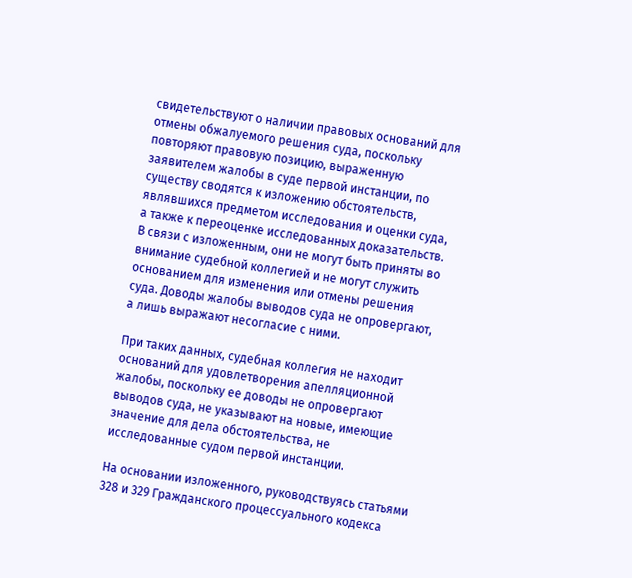свидетельствуют о наличии правовых оснований для отмены обжалуемого решения суда, поскольку повторяют правовую позицию, выраженную заявителем жалобы в суде первой инстанции, по существу сводятся к изложению обстоятельств, являвшихся предметом исследования и оценки суда, а также к переоценке исследованных доказательств. В связи с изложенным, они не могут быть приняты во внимание судебной коллегией и не могут служить основанием для изменения или отмены решения суда. Доводы жалобы выводов суда не опровергают, а лишь выражают несогласие с ними.

При таких данных, судебная коллегия не находит оснований для удовлетворения апелляционной жалобы, поскольку ее доводы не опровергают выводов суда, не указывают на новые, имеющие значение для дела обстоятельства, не исследованные судом первой инстанции.

На основании изложенного, руководствуясь статьями 328 и 329 Гражданского процессуального кодекса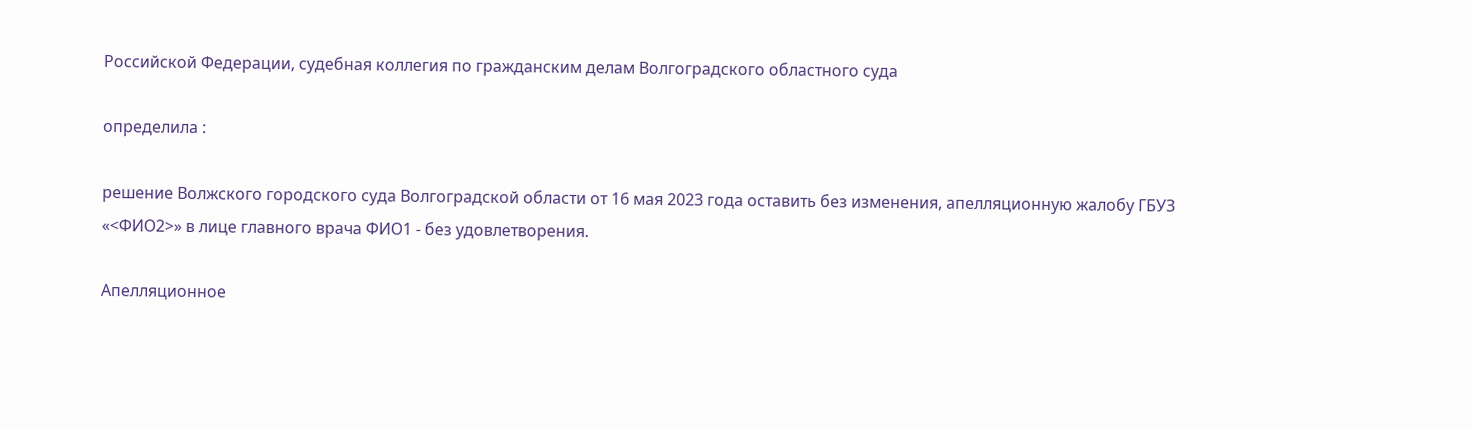Российской Федерации, судебная коллегия по гражданским делам Волгоградского областного суда

определила :

решение Волжского городского суда Волгоградской области от 16 мая 2023 года оставить без изменения, апелляционную жалобу ГБУЗ «<ФИО2>» в лице главного врача ФИО1 - без удовлетворения.

Апелляционное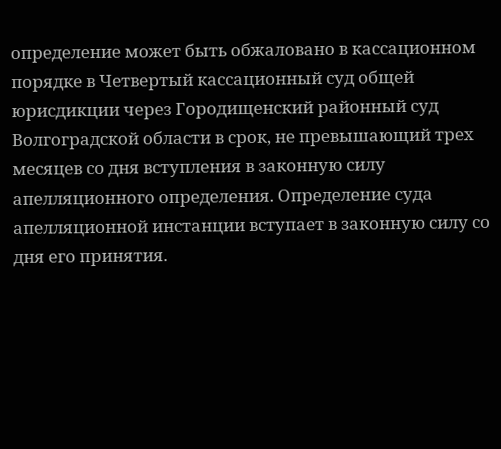определение может быть обжаловано в кассационном порядке в Четвертый кассационный суд общей юрисдикции через Городищенский районный суд Волгоградской области в срок, не превышающий трех месяцев со дня вступления в законную силу апелляционного определения. Определение суда апелляционной инстанции вступает в законную силу со дня его принятия.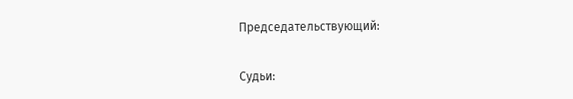Председательствующий:

Судьи: